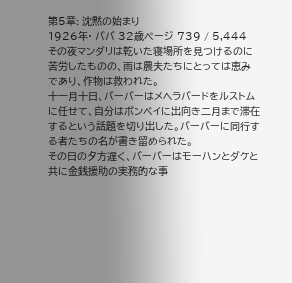第5章: 沈黙の始まり
1926年· ババ 32歳ページ 739 / 5,444
その夜マンダリは乾いた寝場所を見つけるのに苦労したものの、雨は農夫たちにとっては恵みであり、作物は救われた。
十一月十日、バーバーはメヘラバードをルストムに任せて、自分はボンベイに出向き二月まで滞在するという話題を切り出した。バーバーに同行する者たちの名が書き留められた。
その日の夕方遅く、バーバーはモーハンとダケと共に金銭援助の実務的な事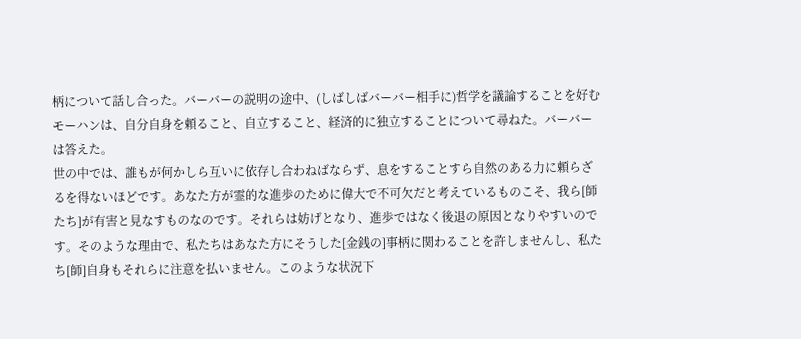柄について話し合った。バーバーの説明の途中、(しばしばバーバー相手に)哲学を議論することを好むモーハンは、自分自身を頼ること、自立すること、経済的に独立することについて尋ねた。バーバーは答えた。
世の中では、誰もが何かしら互いに依存し合わねばならず、息をすることすら自然のある力に頼らざるを得ないほどです。あなた方が霊的な進歩のために偉大で不可欠だと考えているものこそ、我ら[師たち]が有害と見なすものなのです。それらは妨げとなり、進歩ではなく後退の原因となりやすいのです。そのような理由で、私たちはあなた方にそうした[金銭の]事柄に関わることを許しませんし、私たち[師]自身もそれらに注意を払いません。このような状況下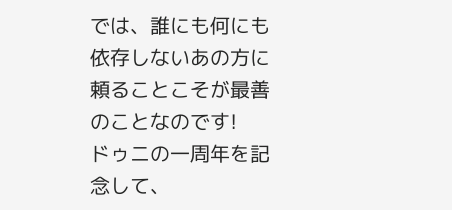では、誰にも何にも依存しないあの方に頼ることこそが最善のことなのです!
ドゥニの一周年を記念して、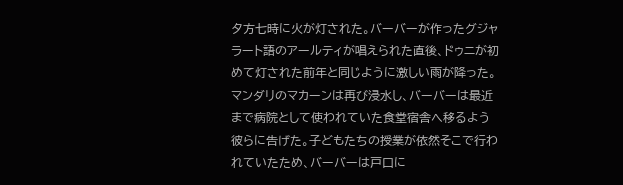夕方七時に火が灯された。バーバーが作ったグジャラート語のアールティが唱えられた直後、ドゥニが初めて灯された前年と同じように激しい雨が降った。マンダリのマカーンは再び浸水し、バーバーは最近まで病院として使われていた食堂宿舎へ移るよう彼らに告げた。子どもたちの授業が依然そこで行われていたため、バーバーは戸口に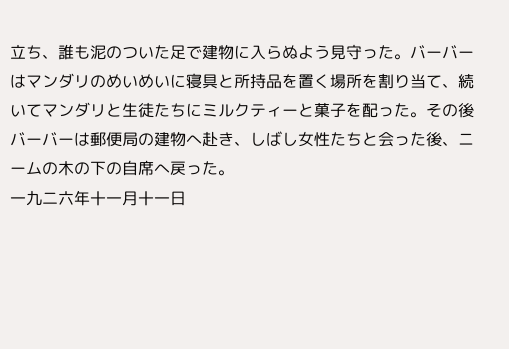立ち、誰も泥のついた足で建物に入らぬよう見守った。バーバーはマンダリのめいめいに寝具と所持品を置く場所を割り当て、続いてマンダリと生徒たちにミルクティーと菓子を配った。その後バーバーは郵便局の建物へ赴き、しばし女性たちと会った後、ニームの木の下の自席へ戻った。
一九二六年十一月十一日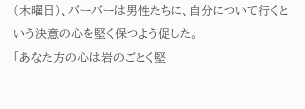(木曜日)、バーバーは男性たちに、自分について行くという決意の心を堅く保つよう促した。
「あなた方の心は岩のごとく堅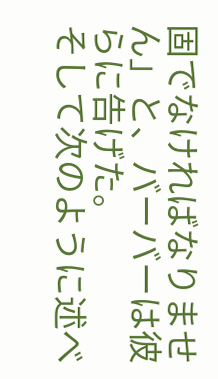固でなければなりません」と、バーバーは彼らに告げた。
そして次のように述べ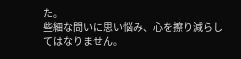た。
些細な問いに思い悩み、心を擦り減らしてはなりません。